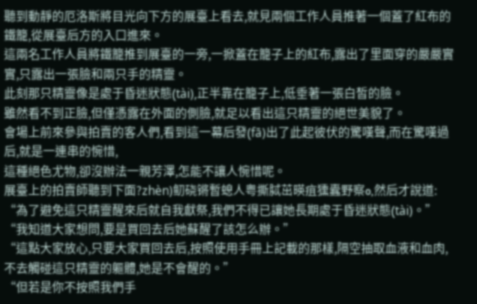聽到動靜的厄洛斯將目光向下方的展臺上看去,就見兩個工作人員推著一個蓋了紅布的鐵籠,從展臺后方的入口進來。
這兩名工作人員將鐵籠推到展臺的一旁,一掀蓋在籠子上的紅布,露出了里面穿的嚴嚴實實,只露出一張臉和兩只手的精靈。
此刻那只精靈像是處于昏迷狀態(tài),正半靠在籠子上,低垂著一張白皙的臉。
雖然看不到正臉,但僅憑露在外面的側臉,就足以看出這只精靈的絕世美貌了。
會場上前來參與拍賣的客人們,看到這一幕后發(fā)出了此起彼伏的驚嘆聲,而在驚嘆過后,就是一連串的惋惜,
這種絕色尤物,卻沒辦法一親芳澤,怎能不讓人惋惜呢。
展臺上的拍賣師聽到下面?zhèn)鱽硗锵暫螅人粤撕脦茁暎疽獯蠹野察o,然后才說道:
“為了避免這只精靈醒來后就自我獻祭,我們不得已讓她長期處于昏迷狀態(tài)。”
“我知道大家想問,要是買回去后她蘇醒了該怎么辦。”
“這點大家放心,只要大家買回去后,按照使用手冊上記載的那樣,隔空抽取血液和血肉,不去觸碰這只精靈的軀體,她是不會醒的。”
“但若是你不按照我們手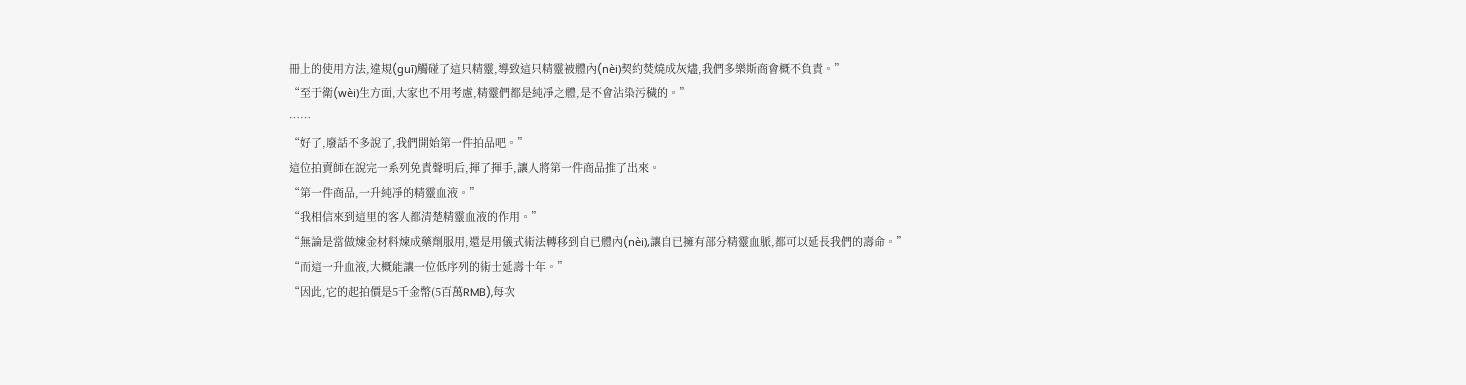冊上的使用方法,違規(guī)觸碰了這只精靈,導致這只精靈被體內(nèi)契約焚燒成灰燼,我們多樂斯商會概不負責。”
“至于衛(wèi)生方面,大家也不用考慮,精靈們都是純凈之體,是不會沾染污穢的。”
……
“好了,廢話不多說了,我們開始第一件拍品吧。”
這位拍賣師在說完一系列免責聲明后,揮了揮手,讓人將第一件商品推了出來。
“第一件商品,一升純凈的精靈血液。”
“我相信來到這里的客人都清楚精靈血液的作用。”
“無論是當做煉金材料煉成藥劑服用,還是用儀式術法轉移到自已體內(nèi),讓自已擁有部分精靈血脈,都可以延長我們的壽命。”
“而這一升血液,大概能讓一位低序列的術士延壽十年。”
“因此,它的起拍價是5千金幣(5百萬RMB),每次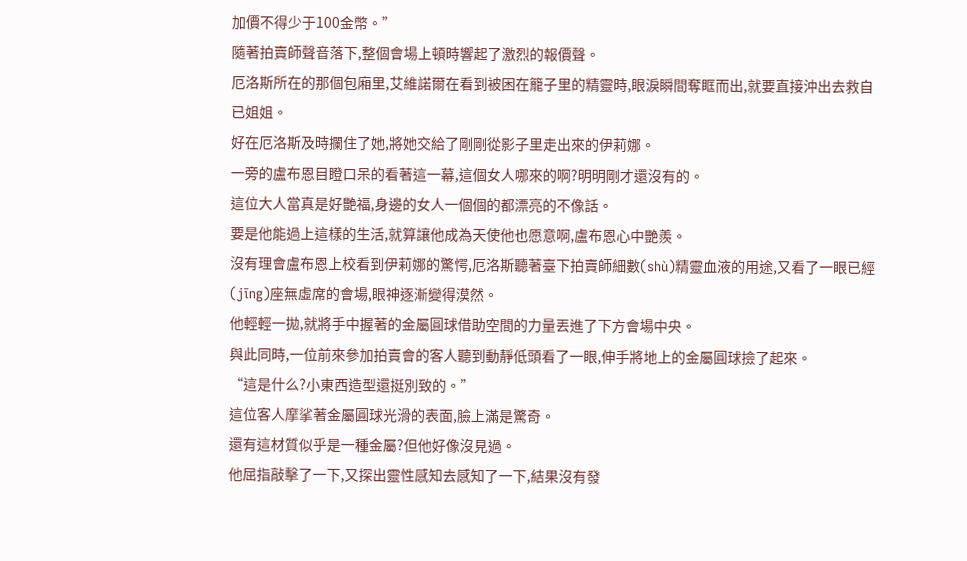加價不得少于100金幣。”
隨著拍賣師聲音落下,整個會場上頓時響起了激烈的報價聲。
厄洛斯所在的那個包廂里,艾維諾爾在看到被困在籠子里的精靈時,眼淚瞬間奪眶而出,就要直接沖出去救自已姐姐。
好在厄洛斯及時攔住了她,將她交給了剛剛從影子里走出來的伊莉娜。
一旁的盧布恩目瞪口呆的看著這一幕,這個女人哪來的啊?明明剛才還沒有的。
這位大人當真是好艷福,身邊的女人一個個的都漂亮的不像話。
要是他能過上這樣的生活,就算讓他成為天使他也愿意啊,盧布恩心中艷羨。
沒有理會盧布恩上校看到伊莉娜的驚愕,厄洛斯聽著臺下拍賣師細數(shù)精靈血液的用途,又看了一眼已經(jīng)座無虛席的會場,眼神逐漸變得漠然。
他輕輕一拋,就將手中握著的金屬圓球借助空間的力量丟進了下方會場中央。
與此同時,一位前來參加拍賣會的客人聽到動靜低頭看了一眼,伸手將地上的金屬圓球撿了起來。
“這是什么?小東西造型還挺別致的。”
這位客人摩挲著金屬圓球光滑的表面,臉上滿是驚奇。
還有這材質似乎是一種金屬?但他好像沒見過。
他屈指敲擊了一下,又探出靈性感知去感知了一下,結果沒有發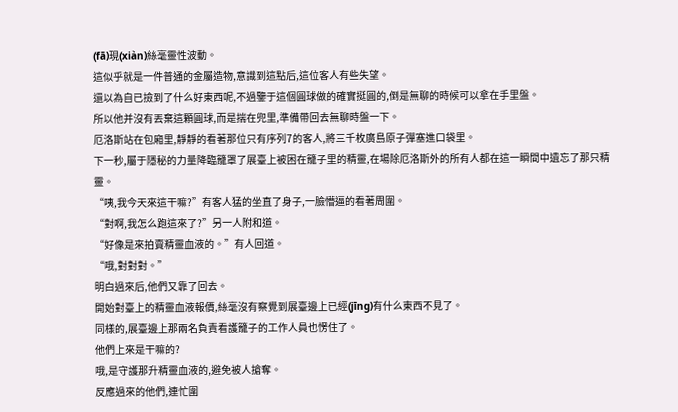(fā)現(xiàn)絲毫靈性波動。
這似乎就是一件普通的金屬造物,意識到這點后,這位客人有些失望。
還以為自已撿到了什么好東西呢,不過鑒于這個圓球做的確實挺圓的,倒是無聊的時候可以拿在手里盤。
所以他并沒有丟棄這顆圓球,而是揣在兜里,準備帶回去無聊時盤一下。
厄洛斯站在包廂里,靜靜的看著那位只有序列7的客人,將三千枚廣島原子彈塞進口袋里。
下一秒,屬于隱秘的力量降臨籠罩了展臺上被困在籠子里的精靈,在場除厄洛斯外的所有人都在這一瞬間中遺忘了那只精靈。
“咦,我今天來這干嘛?”有客人猛的坐直了身子,一臉懵逼的看著周圍。
“對啊,我怎么跑這來了?”另一人附和道。
“好像是來拍賣精靈血液的。”有人回道。
“哦,對對對。”
明白過來后,他們又靠了回去。
開始對臺上的精靈血液報價,絲毫沒有察覺到展臺邊上已經(jīng)有什么東西不見了。
同樣的,展臺邊上那兩名負責看護籠子的工作人員也愣住了。
他們上來是干嘛的?
哦,是守護那升精靈血液的,避免被人搶奪。
反應過來的他們,連忙圍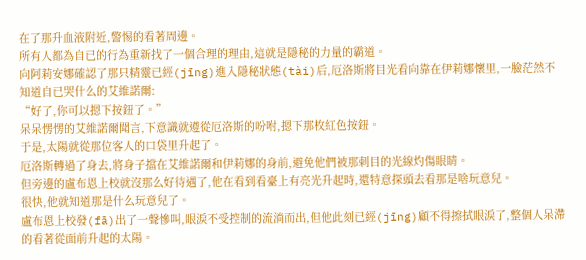在了那升血液附近,警惕的看著周邊。
所有人都為自已的行為重新找了一個合理的理由,這就是隱秘的力量的霸道。
向阿莉安娜確認了那只精靈已經(jīng)進入隱秘狀態(tài)后,厄洛斯將目光看向靠在伊莉娜懷里,一臉茫然不知道自已哭什么的艾維諾爾:
“好了,你可以摁下按鈕了。”
呆呆愣愣的艾維諾爾聞言,下意識就遵從厄洛斯的吩咐,摁下那枚紅色按鈕。
于是,太陽就從那位客人的口袋里升起了。
厄洛斯轉過了身去,將身子擋在艾維諾爾和伊莉娜的身前,避免他們被那刺目的光線灼傷眼睛。
但旁邊的盧布恩上校就沒那么好待遇了,他在看到看臺上有亮光升起時,還特意探頭去看那是啥玩意兒。
很快,他就知道那是什么玩意兒了。
盧布恩上校發(fā)出了一聲慘叫,眼淚不受控制的流淌而出,但他此刻已經(jīng)顧不得擦拭眼淚了,整個人呆滯的看著從面前升起的太陽。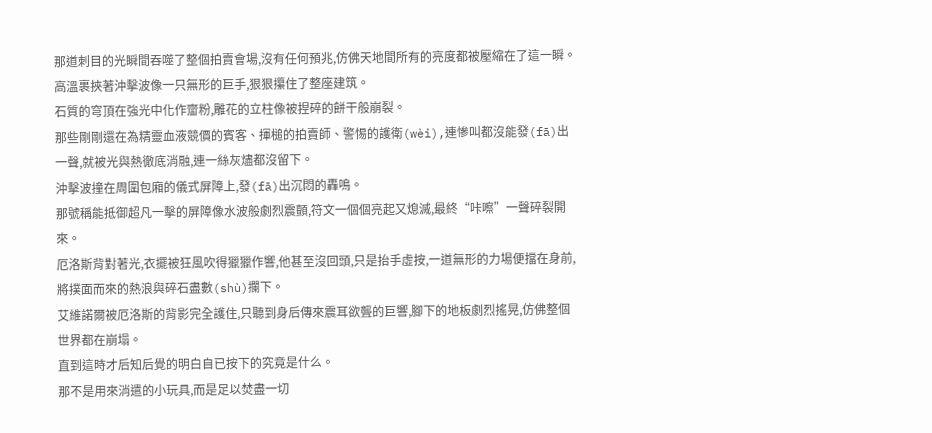那道刺目的光瞬間吞噬了整個拍賣會場,沒有任何預兆,仿佛天地間所有的亮度都被壓縮在了這一瞬。
高溫裹挾著沖擊波像一只無形的巨手,狠狠攥住了整座建筑。
石質的穹頂在強光中化作齏粉,雕花的立柱像被捏碎的餅干般崩裂。
那些剛剛還在為精靈血液競價的賓客、揮槌的拍賣師、警惕的護衛(wèi),連慘叫都沒能發(fā)出一聲,就被光與熱徹底消融,連一絲灰燼都沒留下。
沖擊波撞在周圍包廂的儀式屏障上,發(fā)出沉悶的轟鳴。
那號稱能抵御超凡一擊的屏障像水波般劇烈震顫,符文一個個亮起又熄滅,最終“咔嚓”一聲碎裂開來。
厄洛斯背對著光,衣擺被狂風吹得獵獵作響,他甚至沒回頭,只是抬手虛按,一道無形的力場便擋在身前,將撲面而來的熱浪與碎石盡數(shù)攔下。
艾維諾爾被厄洛斯的背影完全護住,只聽到身后傳來震耳欲聾的巨響,腳下的地板劇烈搖晃,仿佛整個世界都在崩塌。
直到這時才后知后覺的明白自已按下的究竟是什么。
那不是用來消遣的小玩具,而是足以焚盡一切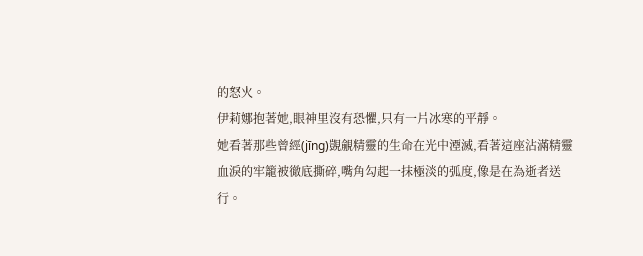的怒火。
伊莉娜抱著她,眼神里沒有恐懼,只有一片冰寒的平靜。
她看著那些曾經(jīng)覬覦精靈的生命在光中湮滅,看著這座沾滿精靈血淚的牢籠被徹底撕碎,嘴角勾起一抹極淡的弧度,像是在為逝者送行。